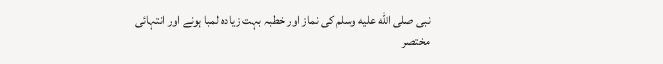نبی صلى الله عليه وسلم کی نماز اور خطبہ بہت زیادہ لمبا ہونے اور انتہائی مختصر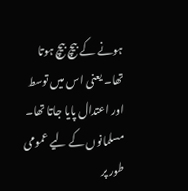ہونے کے بیچ بیچ ہوتا تھا۔ یعنی اس میں توسط اور اعتدال پایا جاتا تھا۔ مسلمانوں کے لیے عمومی طور پر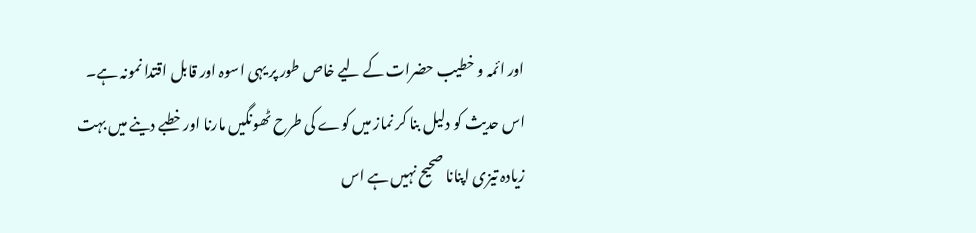اور ائمہ و خطیب حضرات کے لیے خاص طور پر یہی اسوہ اور قابل اقتدا نمونہ ہے۔ اس حدیث کو دلیل بنا کر نماز میں کوے کی طرح ٹھونگیں مارنا اور خطبے دینے میں بہت زیادہ تیزی اپنانا صحیح نہیں ہے اس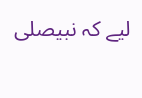لیے کہ نبیصلى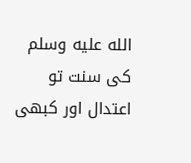الله عليه وسلم کی سنت تو اعتدال اور کبھی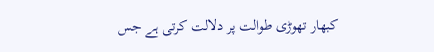کبھار تھوڑی طوالت پر دلالت کرتی ہے جس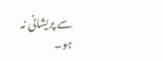سے پریشانی نہ ہو۔